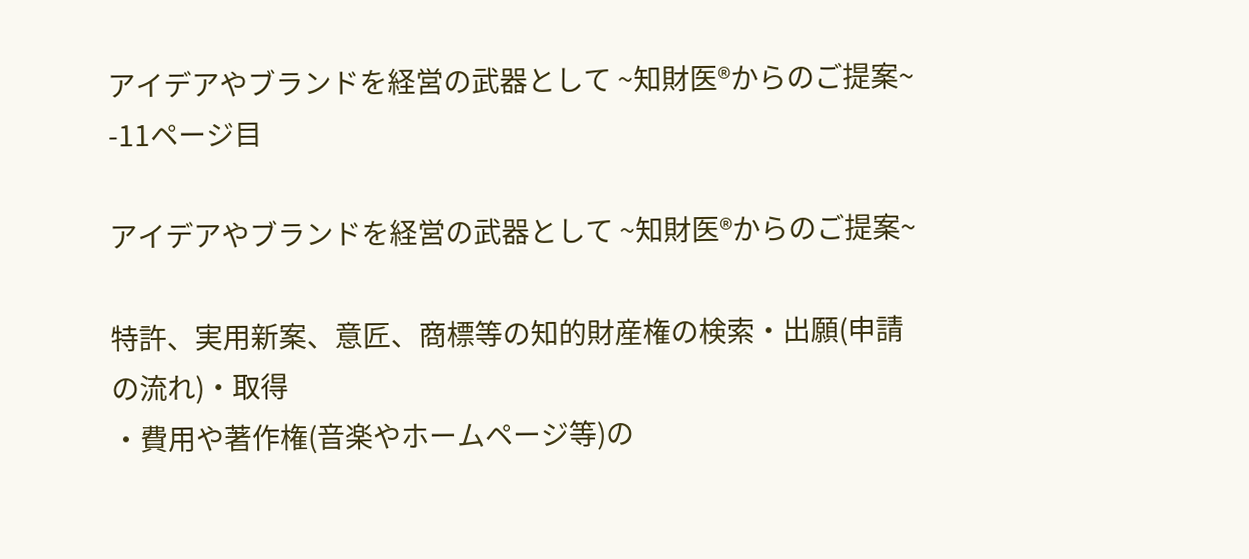アイデアやブランドを経営の武器として ~知財医®からのご提案~ -11ページ目

アイデアやブランドを経営の武器として ~知財医®からのご提案~

特許、実用新案、意匠、商標等の知的財産権の検索・出願(申請の流れ)・取得
・費用や著作権(音楽やホームページ等)の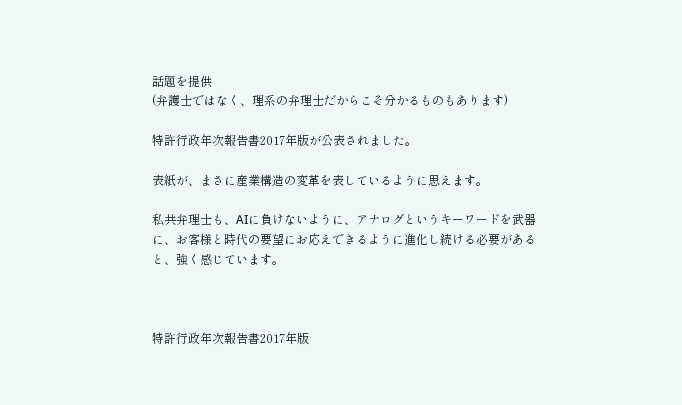話題を提供
(弁護士ではなく、理系の弁理士だからこそ分かるものもあります)

特許行政年次報告書2017年版が公表されました。

表紙が、まさに産業構造の変革を表しているように思えます。

私共弁理士も、AIに負けないように、アナログというキーワードを武器に、お客様と時代の要望にお応えできるように進化し続ける必要があると、強く感じています。



特許行政年次報告書2017年版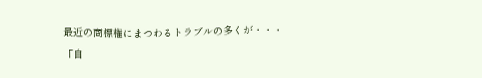最近の商標権にまつわるトラブルの多くが・・・
「自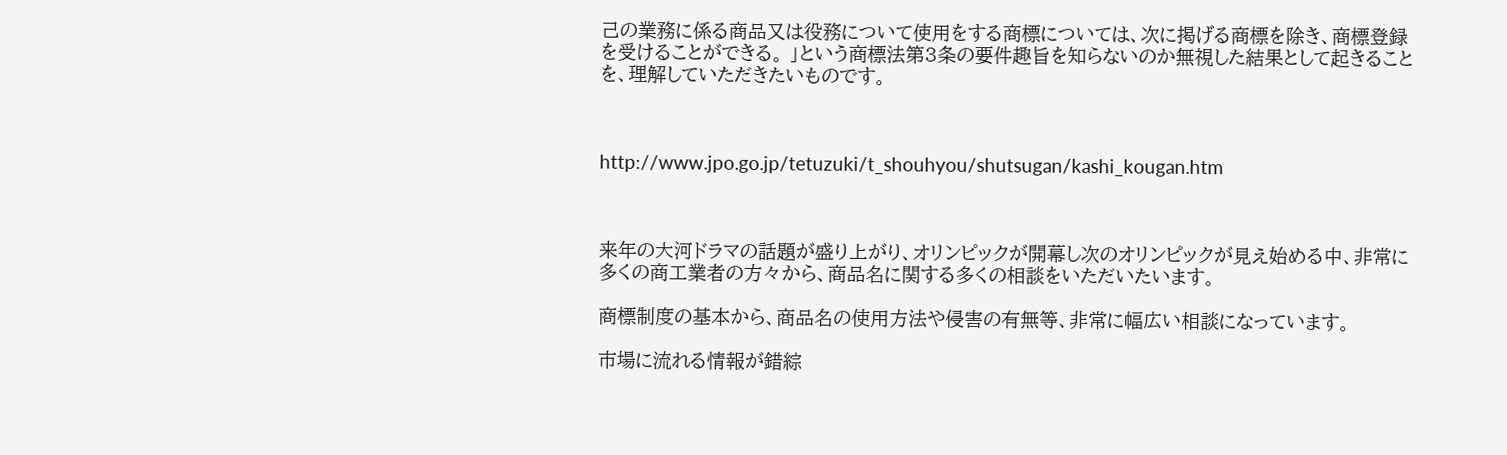己の業務に係る商品又は役務について使用をする商標については、次に掲げる商標を除き、商標登録を受けることができる。 」という商標法第3条の要件趣旨を知らないのか無視した結果として起きることを、理解していただきたいものです。



http://www.jpo.go.jp/tetuzuki/t_shouhyou/shutsugan/kashi_kougan.htm



来年の大河ドラマの話題が盛り上がり、オリンピックが開幕し次のオリンピックが見え始める中、非常に多くの商工業者の方々から、商品名に関する多くの相談をいただいたいます。

商標制度の基本から、商品名の使用方法や侵害の有無等、非常に幅広い相談になっています。

市場に流れる情報が錯綜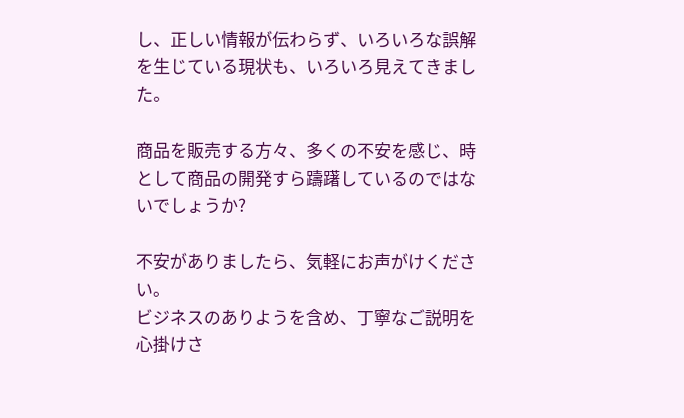し、正しい情報が伝わらず、いろいろな誤解を生じている現状も、いろいろ見えてきました。

商品を販売する方々、多くの不安を感じ、時として商品の開発すら躊躇しているのではないでしょうか?

不安がありましたら、気軽にお声がけください。
ビジネスのありようを含め、丁寧なご説明を心掛けさ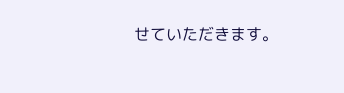せていただきます。